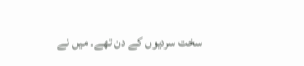سخت سردیوں کے دن تھے۔ میں نے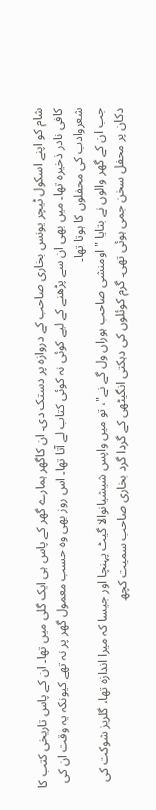شام کو اپنے اسکول ٹیچر یونس بخاری صاحب کے دروازہ پر دستک دی۔ ان کاگھر ہمارے گھر کے پاس ہی ایک گلی میں تھا۔ ان کے پاس تاریخی کتب کا کافی نادر ذخیرہ تھا۔ میں بھی ان سے پڑھنے کے لیے کوئی نہ کوئی کتاب لے آتا تھا۔ اس روز بھی وہ حسب معمول گھر پر نہ تھے کیونکہ یہ وقت ان کی شعروادب کی محفلوں کا ہوتا تھا۔
جب ان کے گھر والوں نے بتایا " اومنشی صاحب ہوراں ول گے نے"، تو میں واپس شیشیانوالا گیٹ پہنچا اور جیسا کہ میرا اندازہ تھا، گلریز شوکت کی دکان پر محفل سخن جمی ہوئی تھی۔ گرم کوئلوں کی دہکتی انگیٹھی کے گردا گرد بخاری صاحب سمیت کچھ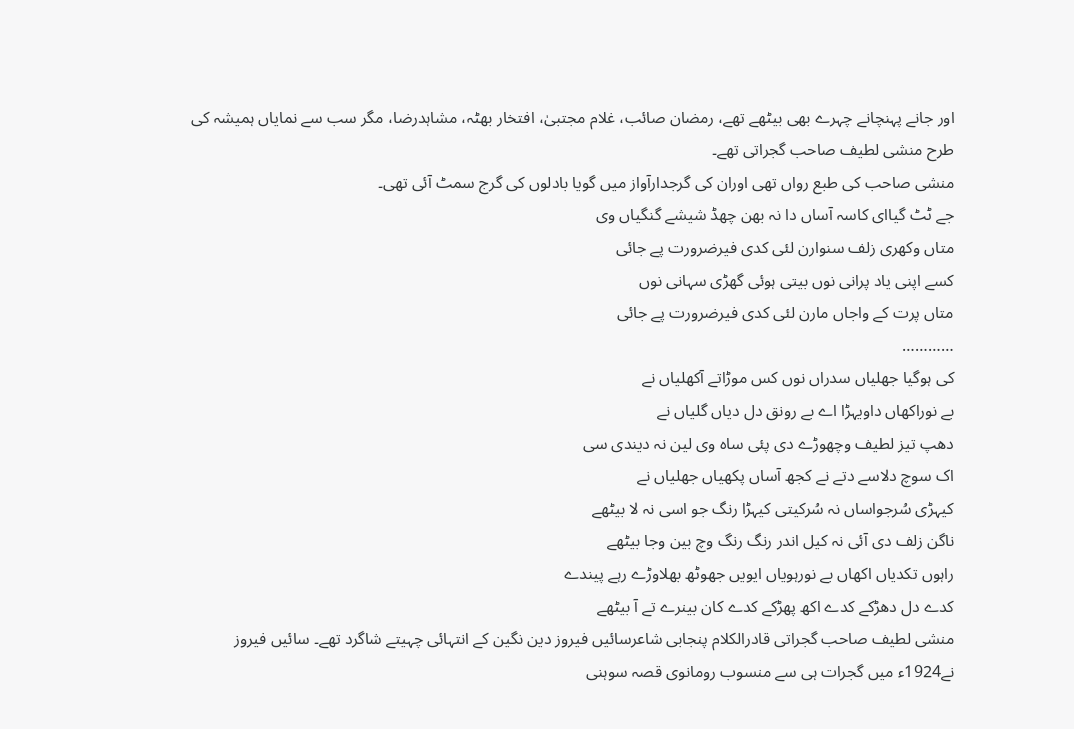اور جانے پہنچانے چہرے بھی بیٹھے تھے، رمضان صائب، غلام مجتبیٰ، افتخار بھٹہ، مشاہدرضا، مگر سب سے نمایاں ہمیشہ کی طرح منشی لطیف صاحب گجراتی تھے۔
منشی صاحب کی طبع رواں تھی اوران کی گرجدارآواز میں گویا بادلوں کی گرج سمٹ آئی تھی۔
جے ٹٹ گیاای کاسہ آساں دا نہ بھن چھڈ شیشے گنگیاں وی
متاں وکھری زلف سنوارن لئی کدی فیرضرورت پے جائی
کسے اپنی یاد پرانی نوں بیتی ہوئی گھڑی سہانی نوں
متاں پرت کے واجاں مارن لئی کدی فیرضرورت پے جائی
…………
کی ہوگیا جھلیاں سدراں نوں کس موڑاتے آکھلیاں نے
بے نوراکھاں داویہڑا اے بے رونق دل دیاں گلیاں نے
دھپ تیز لطیف وچھوڑے دی پئی ساہ وی لین نہ دیندی سی
اک سوچ دلاسے دتے نے کجھ آساں پکھیاں جھلیاں نے
کیہڑی سُرجواساں نہ سُرکیتی کیہڑا رنگ جو اسی نہ لا بیٹھے
ناگن زلف دی آئی نہ کیل اندر رنگ رنگ وچ بین وجا بیٹھے
راہوں تکدیاں اکھاں بے نورہویاں ایویں جھوٹھ بھلاوڑے رہے پیندے
کدے دل دھڑکے کدے اکھ پھڑکے کدے کان بینرے تے آ بیٹھے
منشی لطیف صاحب گجراتی قادرالکلام پنجابی شاعرسائیں فیروز دین نگین کے انتہائی چہیتے شاگرد تھے۔ سائیں فیروز نے1924ء میں گجرات ہی سے منسوب رومانوی قصہ سوہنی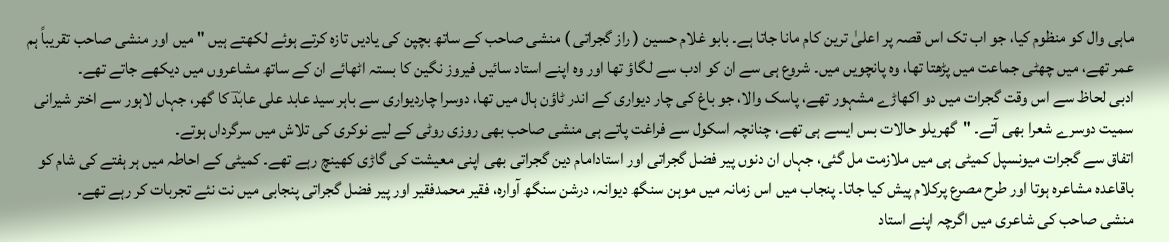ماہی وال کو منظوم کیا، جو اب تک اس قصہ پر اعلیٰ ترین کام مانا جاتا ہے۔ بابو غلام حسین ( راز گجراتی ) منشی صاحب کے ساتھ بچپن کی یادیں تازہ کرتے ہوئے لکھتے ہیں " میں اور منشی صاحب تقریباً ہم عمر تھے، میں چھٹی جماعت میں پڑھتا تھا، وہ پانچویں میں۔ شروع ہی سے ان کو ادب سے لگاؤ تھا اور وہ اپنے استاد سائیں فیروز نگین کا بستہ اٹھائے ان کے ساتھ مشاعروں میں دیکھے جاتے تھے۔
ادبی لحاظ سے اس وقت گجرات میں دو اکھاڑے مشہور تھے، پاسک والا، جو باغ کی چار دیواری کے اندر ٹاؤن ہال میں تھا، دوسرا چاردیواری سے باہر سید عابد علی عابدؔ کا گھر، جہاں لاہور سے اختر شیرانی سمیت دوسرے شعرا بھی آتے۔ "گھریلو حالات بس ایسے ہی تھے، چنانچہ اسکول سے فراغت پاتے ہی منشی صاحب بھی روزی روٹی کے لیے نوکری کی تلاش میں سرگرداں ہوتے۔
اتفاق سے گجرات میونسپل کمیٹی ہی میں ملازمت مل گئی، جہاں ان دنوں پیر فضل گجراتی اور استادامام دین گجراتی بھی اپنی معیشت کی گاڑی کھینچ رہے تھے۔ کمیٹی کے احاطہ میں ہر ہفتے کی شام کو باقاعدہ مشاعرہ ہوتا اور طرح مصرع پرکلام پیش کیا جاتا۔ پنجاب میں اس زمانہ میں موہن سنگھ دیوانہ، درشن سنگھ آوارہ، فقیر محمدفقیر اور پیر فضل گجراتی پنجابی میں نت نئے تجربات کر رہے تھے۔
منشی صاحب کی شاعری میں اگرچہ اپنے استاد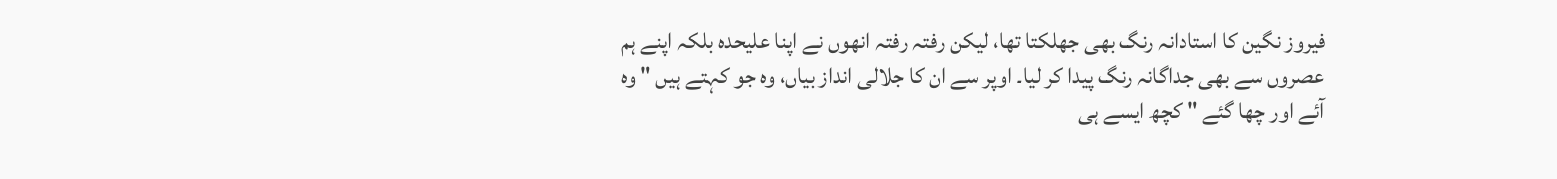فیروز نگین کا استادانہ رنگ بھی جھلکتا تھا، لیکن رفتہ رفتہ انھوں نے اپنا علیحدہ بلکہ اپنے ہم عصروں سے بھی جداگانہ رنگ پیدا کر لیا۔ اوپر سے ان کا جلالی انداز بیاں، وہ جو کہتے ہیں " وہ آئے اور چھا گئے " کچھ ایسے ہی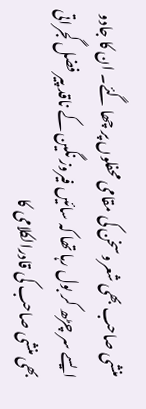منشی صاحب بھی شعروسخن کی مقامی محفلوں پر چھا گئے۔ ان کا جادو ایسے سر چڑھ کر بول رہا تھا کہ سائیں فیروز نگین کے ناقد پیر فضل گجراتی بھی منشی صاحب کی قادرالکلامی کا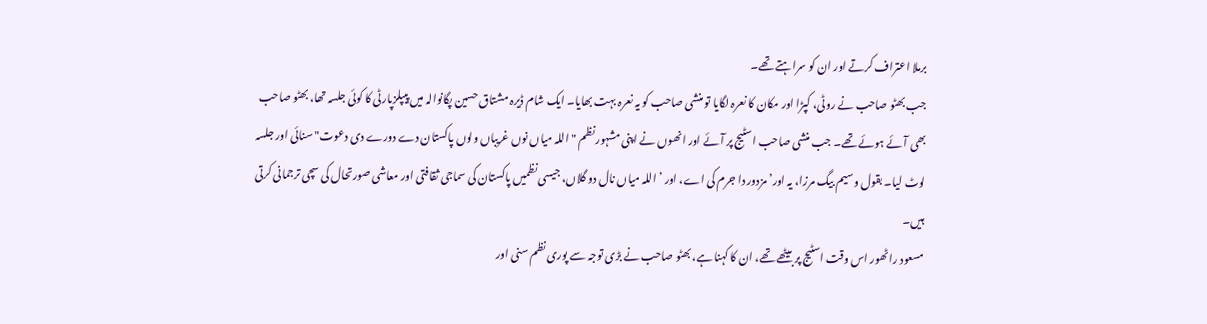برملا اعتراف کرتے اور ان کو سراہتے تھے۔
جب بھٹو صاحب نے روٹی، کپڑا اور مکان کا نعرہ لگایا تو منشی صاحب کو یہ نعرہ بہت بھایا۔ ایک شام ڈیرہ مشتاق حسین پگانوالہ میں پیپلزپارٹی کا کوئی جلسہ تھا، بھٹو صاحب بھی آئے ہوئے تھے۔ جب منشی صاحب اسٹیج پر آئے اور انھوں نے اپنی مشہور نظم " اللہ میاں نوں غریباں ولوں پاکستان دے دورے دی دعوت" سنائی اور جلسہ لوٹ لیا۔ بقول وسیم بیگ مرزا، یہ اور’مزدور دا جرم کی اے، اور ’اللہ میاں نال دو گلاں، جیسی نظمیں پاکستان کی سماجی ثقافتی اور معاشی صورتحال کی سچی ترجمانی کرتی ہیں۔
مسعود راٹھور اس وقت اسٹیج پر بیٹھے تھے، ان کا کہنا ہے، بھٹو صاحب نے بڑی توجہ سے پوری نظم سنی اور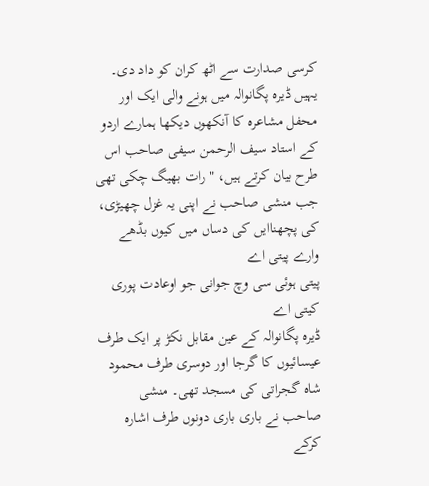کرسی صدارت سے اٹھ کران کو داد دی۔ یہیں ڈیرہ پگانوالہ میں ہونے والی ایک اور محفل مشاعرہ کا آنکھوں دیکھا ہمارے اردو کے استاد سیف الرحمن سیفی صاحب اس طرح بیان کرتے ہیں، " رات بھیگ چکی تھی جب منشی صاحب نے اپنی یہ غزل چھیڑی،
کی پچھناایں کی دساں میں کیوں بڈھے وارے پیتی اے
پیتی ہوئی سی وچ جوانی جو اوعادت پوری کیتی اے
ڈیرہ پگانوالہ کے عین مقابل نکڑ پر ایک طرف عیسائیوں کا گرجا اور دوسری طرف محمود شاہ گجراتی کی مسجد تھی۔ منشی صاحب نے باری باری دونوں طرف اشارہ کرکے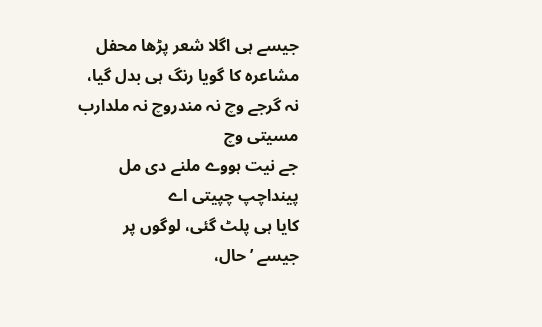جیسے ہی اگلا شعر پڑھا محفل مشاعرہ کا گویا رنگ ہی بدل گیا،
نہ گرجے وچ نہ مندروچ نہ ملدارب مسیتی وچ
جے نیت ہووے ملنے دی مل پینداچپ چپیتی اے
کایا ہی پلٹ گئی، لوگوں پر جیسے ’حال،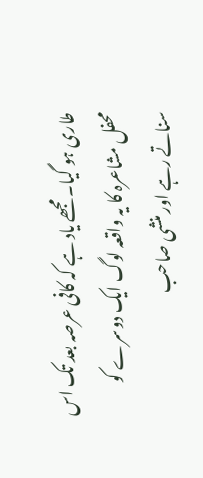طاری ہو گیا۔ مجھے یاد ہے کہ کافی عرصہ بعد تک اس محفل مشاعرہ کا یہ واقعہ لوگ ایک دوسرے کو سناتے رہے اور منشی صاحب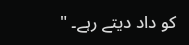کو داد دیتے رہے۔ "